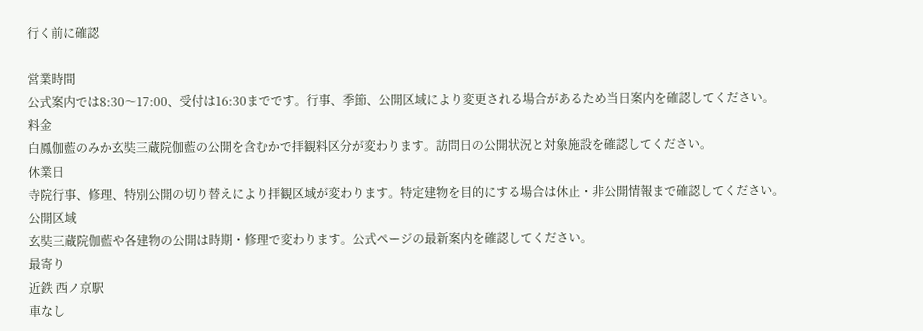行く前に確認

営業時間
公式案内では8:30〜17:00、受付は16:30までです。行事、季節、公開区域により変更される場合があるため当日案内を確認してください。
料金
白鳳伽藍のみか玄奘三蔵院伽藍の公開を含むかで拝観料区分が変わります。訪問日の公開状況と対象施設を確認してください。
休業日
寺院行事、修理、特別公開の切り替えにより拝観区域が変わります。特定建物を目的にする場合は休止・非公開情報まで確認してください。
公開区域
玄奘三蔵院伽藍や各建物の公開は時期・修理で変わります。公式ページの最新案内を確認してください。
最寄り
近鉄 西ノ京駅
車なし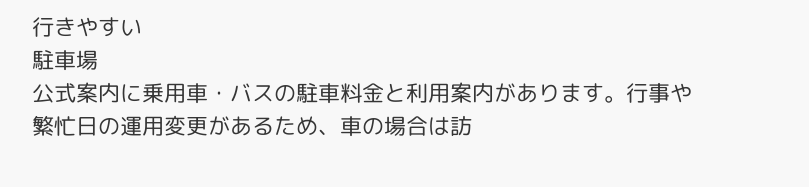行きやすい
駐車場
公式案内に乗用車・バスの駐車料金と利用案内があります。行事や繁忙日の運用変更があるため、車の場合は訪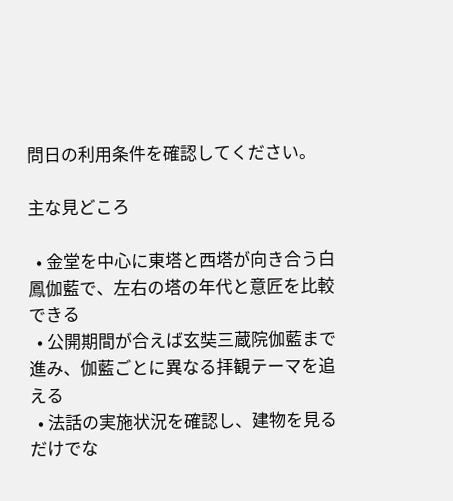問日の利用条件を確認してください。

主な見どころ

  • 金堂を中心に東塔と西塔が向き合う白鳳伽藍で、左右の塔の年代と意匠を比較できる
  • 公開期間が合えば玄奘三蔵院伽藍まで進み、伽藍ごとに異なる拝観テーマを追える
  • 法話の実施状況を確認し、建物を見るだけでな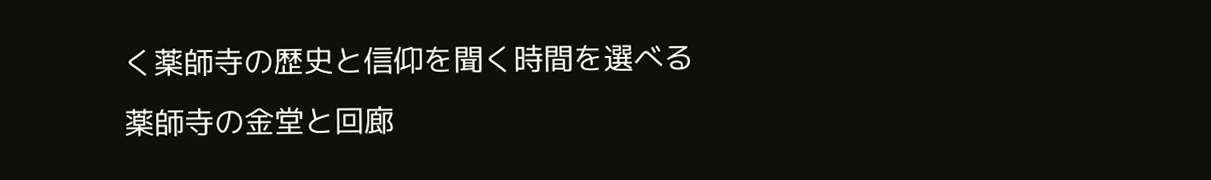く薬師寺の歴史と信仰を聞く時間を選べる
薬師寺の金堂と回廊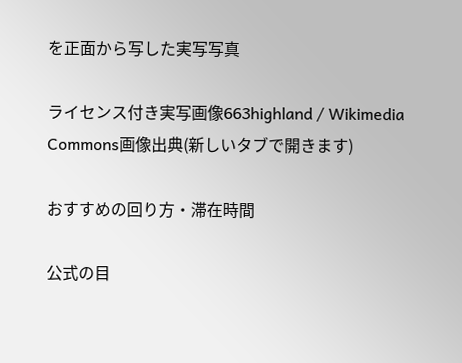を正面から写した実写写真

ライセンス付き実写画像663highland / Wikimedia Commons画像出典(新しいタブで開きます)

おすすめの回り方・滞在時間

公式の目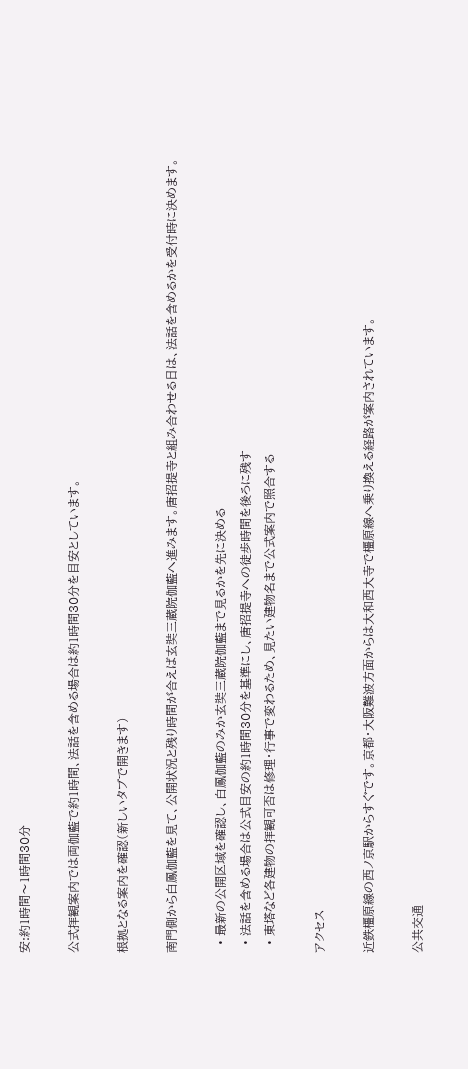安:約1時間〜1時間30分

公式拝観案内では両伽藍で約1時間、法話を含める場合は約1時間30分を目安としています。

根拠となる案内を確認(新しいタブで開きます)

南門側から白鳳伽藍を見て、公開状況と残り時間が合えば玄奘三蔵院伽藍へ進みます。唐招提寺と組み合わせる日は、法話を含めるかを受付時に決めます。

  • 最新の公開区域を確認し、白鳳伽藍のみか玄奘三蔵院伽藍まで見るかを先に決める
  • 法話を含める場合は公式目安の約1時間30分を基準にし、唐招提寺への徒歩時間を後ろに残す
  • 東塔など各建物の拝観可否は修理・行事で変わるため、見たい建物名まで公式案内で照合する

アクセス

近鉄橿原線の西ノ京駅からすぐです。京都・大阪難波方面からは大和西大寺で橿原線へ乗り換える経路が案内されています。

公共交通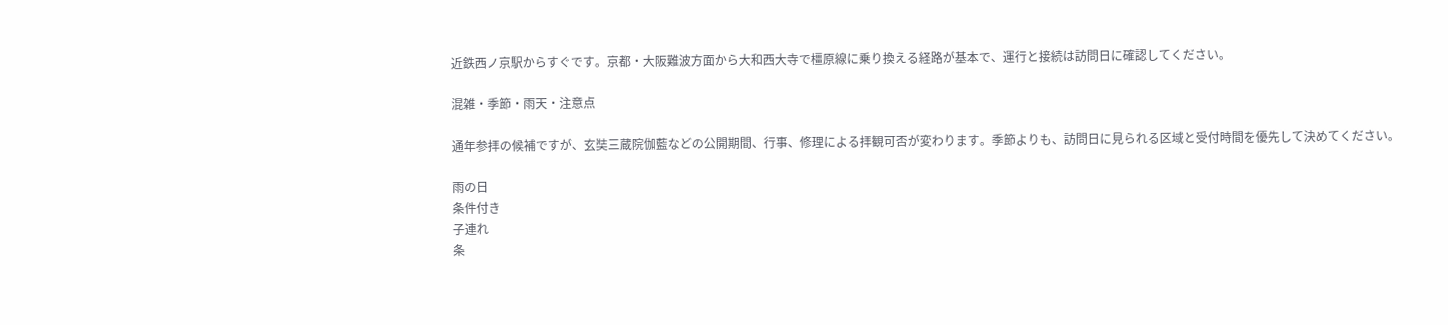近鉄西ノ京駅からすぐです。京都・大阪難波方面から大和西大寺で橿原線に乗り換える経路が基本で、運行と接続は訪問日に確認してください。

混雑・季節・雨天・注意点

通年参拝の候補ですが、玄奘三蔵院伽藍などの公開期間、行事、修理による拝観可否が変わります。季節よりも、訪問日に見られる区域と受付時間を優先して決めてください。

雨の日
条件付き
子連れ
条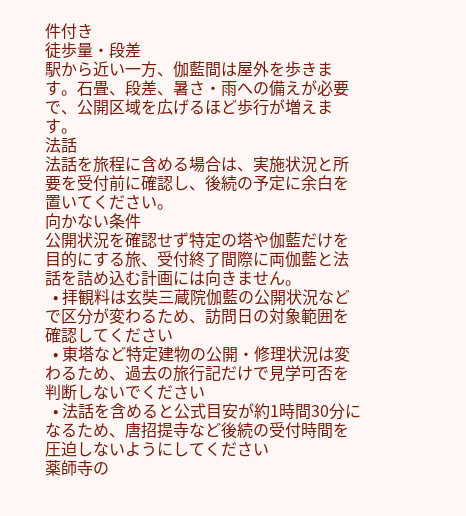件付き
徒歩量・段差
駅から近い一方、伽藍間は屋外を歩きます。石畳、段差、暑さ・雨への備えが必要で、公開区域を広げるほど歩行が増えます。
法話
法話を旅程に含める場合は、実施状況と所要を受付前に確認し、後続の予定に余白を置いてください。
向かない条件
公開状況を確認せず特定の塔や伽藍だけを目的にする旅、受付終了間際に両伽藍と法話を詰め込む計画には向きません。
  • 拝観料は玄奘三蔵院伽藍の公開状況などで区分が変わるため、訪問日の対象範囲を確認してください
  • 東塔など特定建物の公開・修理状況は変わるため、過去の旅行記だけで見学可否を判断しないでください
  • 法話を含めると公式目安が約1時間30分になるため、唐招提寺など後続の受付時間を圧迫しないようにしてください
薬師寺の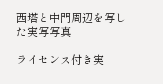西塔と中門周辺を写した実写写真

ライセンス付き実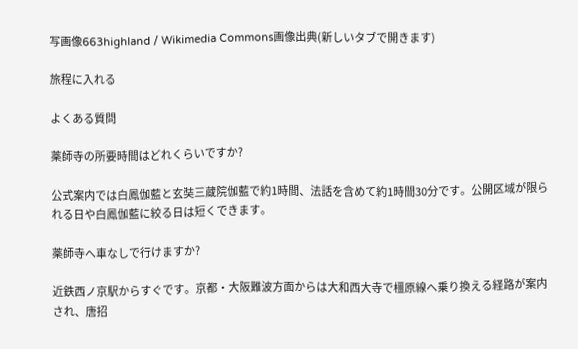写画像663highland / Wikimedia Commons画像出典(新しいタブで開きます)

旅程に入れる

よくある質問

薬師寺の所要時間はどれくらいですか?

公式案内では白鳳伽藍と玄奘三蔵院伽藍で約1時間、法話を含めて約1時間30分です。公開区域が限られる日や白鳳伽藍に絞る日は短くできます。

薬師寺へ車なしで行けますか?

近鉄西ノ京駅からすぐです。京都・大阪難波方面からは大和西大寺で橿原線へ乗り換える経路が案内され、唐招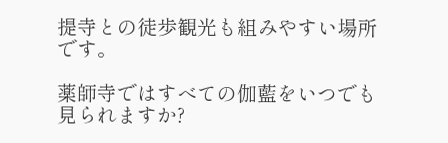提寺との徒歩観光も組みやすい場所です。

薬師寺ではすべての伽藍をいつでも見られますか?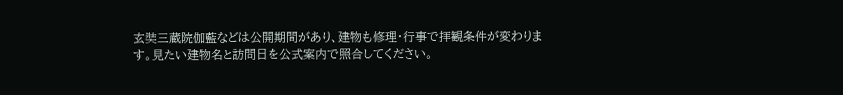玄奘三蔵院伽藍などは公開期間があり、建物も修理・行事で拝観条件が変わります。見たい建物名と訪問日を公式案内で照合してください。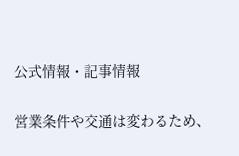公式情報・記事情報

営業条件や交通は変わるため、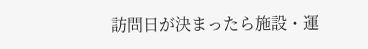訪問日が決まったら施設・運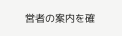営者の案内を確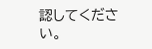認してください。